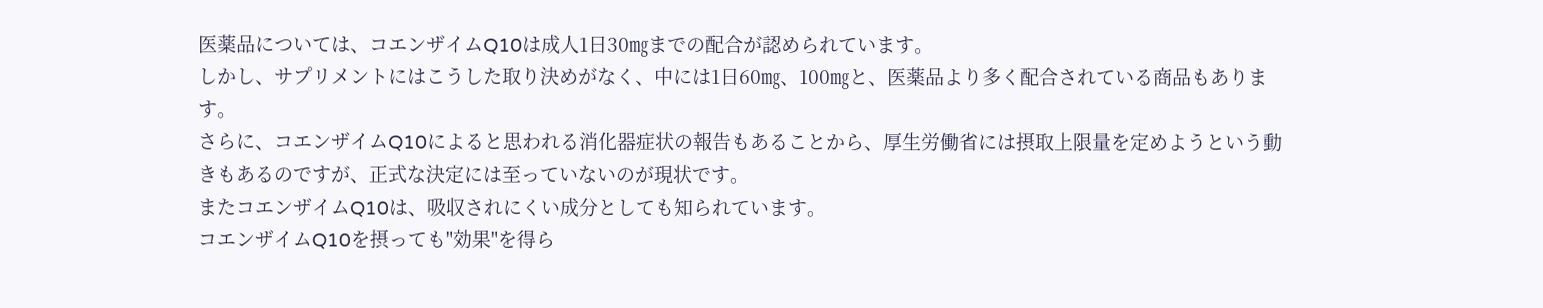医薬品については、コエンザイムQ10は成人1日30㎎までの配合が認められています。
しかし、サプリメントにはこうした取り決めがなく、中には1日60㎎、100㎎と、医薬品より多く配合されている商品もあります。
さらに、コエンザイムQ10によると思われる消化器症状の報告もあることから、厚生労働省には摂取上限量を定めようという動きもあるのですが、正式な決定には至っていないのが現状です。
またコエンザイムQ10は、吸収されにくい成分としても知られています。
コエンザイムQ10を摂っても"効果"を得ら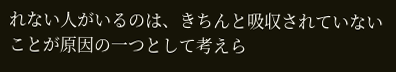れない人がいるのは、きちんと吸収されていないことが原因の一つとして考えら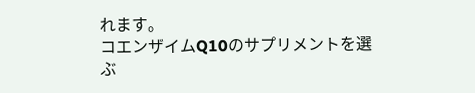れます。
コエンザイムQ10のサプリメントを選ぶ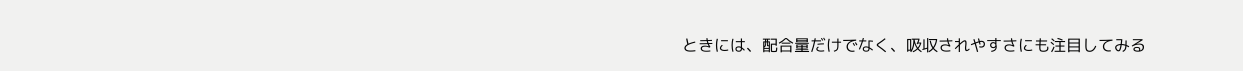ときには、配合量だけでなく、吸収されやすさにも注目してみる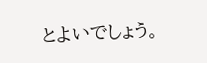とよいでしょう。